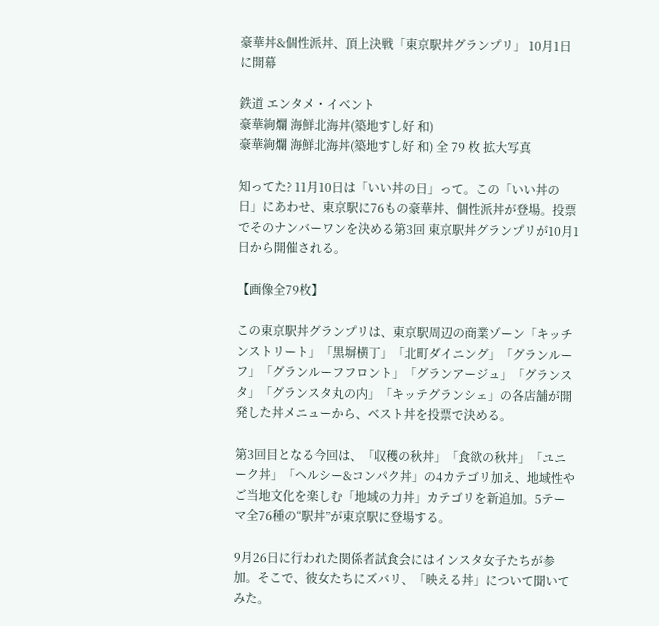豪華丼&個性派丼、頂上決戦「東京駅丼グランプリ」 10月1日に開幕

鉄道 エンタメ・イベント
豪華絢爛 海鮮北海丼(築地すし好 和)
豪華絢爛 海鮮北海丼(築地すし好 和) 全 79 枚 拡大写真

知ってた? 11月10日は「いい丼の日」って。この「いい丼の日」にあわせ、東京駅に76もの豪華丼、個性派丼が登場。投票でそのナンバーワンを決める第3回 東京駅丼グランプリが10月1日から開催される。

【画像全79枚】

この東京駅丼グランプリは、東京駅周辺の商業ゾーン「キッチンストリート」「黒塀横丁」「北町ダイニング」「グランルーフ」「グランルーフフロント」「グランアージュ」「グランスタ」「グランスタ丸の内」「キッテグランシェ」の各店舗が開発した丼メニューから、ベスト丼を投票で決める。

第3回目となる今回は、「収穫の秋丼」「食欲の秋丼」「ユニーク丼」「ヘルシー&コンパク丼」の4カテゴリ加え、地域性やご当地文化を楽しむ「地域の力丼」カテゴリを新追加。5テーマ全76種の“駅丼”が東京駅に登場する。

9月26日に行われた関係者試食会にはインスタ女子たちが参加。そこで、彼女たちにズバリ、「映える丼」について聞いてみた。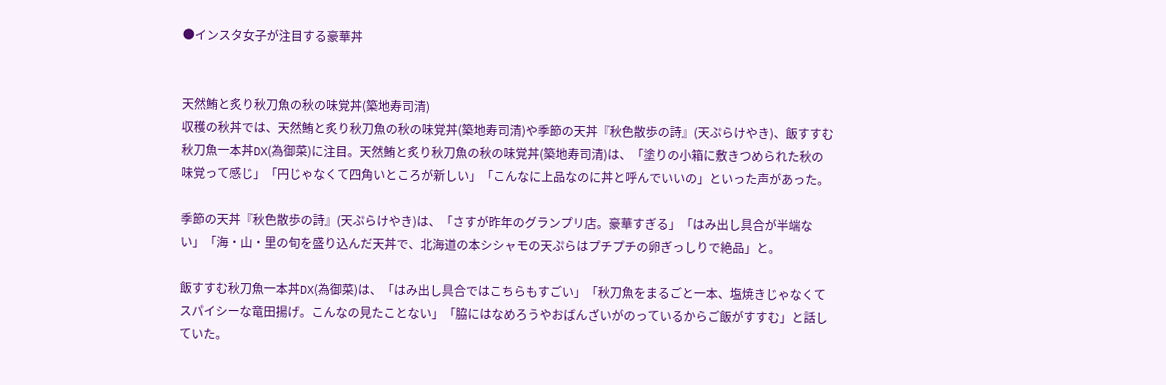●インスタ女子が注目する豪華丼


天然鮪と炙り秋刀魚の秋の味覚丼(築地寿司清)
収穫の秋丼では、天然鮪と炙り秋刀魚の秋の味覚丼(築地寿司清)や季節の天丼『秋色散歩の詩』(天ぷらけやき)、飯すすむ秋刀魚一本丼DX(為御菜)に注目。天然鮪と炙り秋刀魚の秋の味覚丼(築地寿司清)は、「塗りの小箱に敷きつめられた秋の味覚って感じ」「円じゃなくて四角いところが新しい」「こんなに上品なのに丼と呼んでいいの」といった声があった。

季節の天丼『秋色散歩の詩』(天ぷらけやき)は、「さすが昨年のグランプリ店。豪華すぎる」「はみ出し具合が半端ない」「海・山・里の旬を盛り込んだ天丼で、北海道の本シシャモの天ぷらはプチプチの卵ぎっしりで絶品」と。

飯すすむ秋刀魚一本丼DX(為御菜)は、「はみ出し具合ではこちらもすごい」「秋刀魚をまるごと一本、塩焼きじゃなくてスパイシーな竜田揚げ。こんなの見たことない」「脇にはなめろうやおばんざいがのっているからご飯がすすむ」と話していた。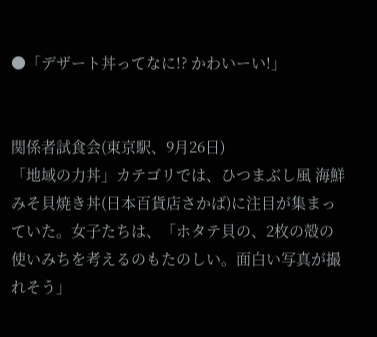●「デザート丼ってなに!? かわいーい!」


関係者試食会(東京駅、9月26日)
「地域の力丼」カテゴリでは、ひつまぶし風 海鮮みそ貝焼き丼(日本百貨店さかば)に注目が集まっていた。女子たちは、「ホタテ貝の、2枚の殻の使いみちを考えるのもたのしい。面白い写真が撮れそう」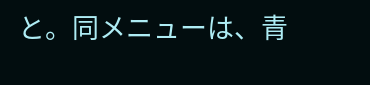と。同メニューは、青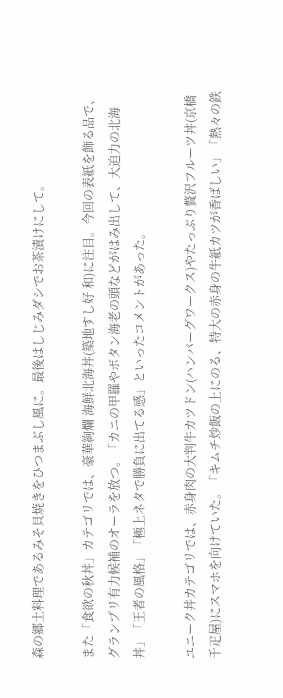森の郷土料理であるみそ貝焼きをひつまぶし風に。最後はしじみダシでお茶漬けにして。

また「食欲の秋丼」カテゴリでは、豪華絢爛 海鮮北海丼(築地すし好 和)に注目。今回の表紙を飾る品で、グランプリ有力候補のオーラを放つ。「カニの甲羅やボタン海老の頭などがはみ出して、大迫力の北海丼」「王者の風格」「極上ネタで勝負に出てる感」といったコメントがあった。

ユニーク丼カテゴリでは、赤身肉の大判牛カツドン(ハンバーグワークス)やたっぷり贅沢フルーツ丼(京橋千疋屋)にスマホを向けていた。「キムチ炒飯の上にのる、特大の赤身の牛紙カツが香ばしい」「熱々の鉄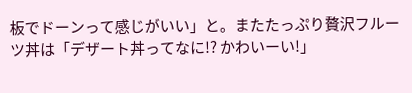板でドーンって感じがいい」と。またたっぷり贅沢フルーツ丼は「デザート丼ってなに!? かわいーい!」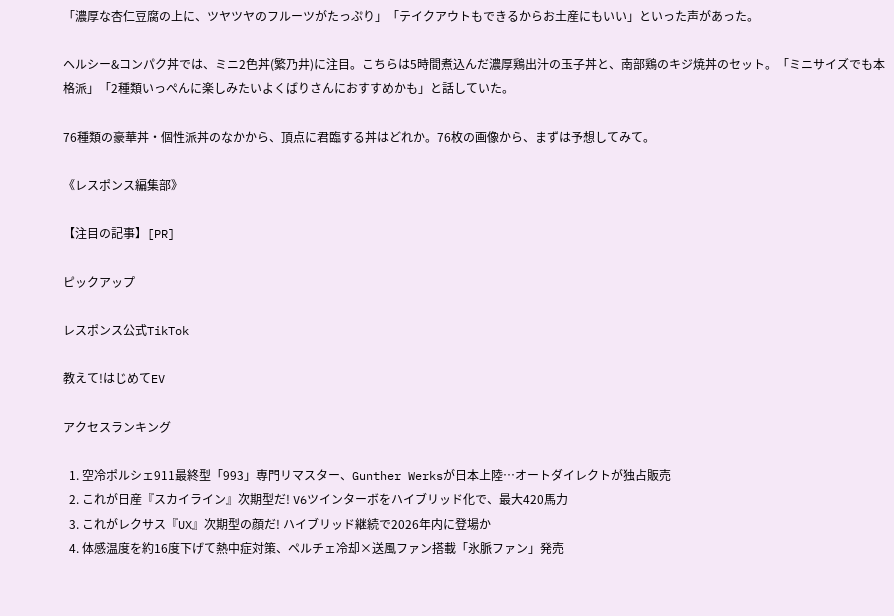「濃厚な杏仁豆腐の上に、ツヤツヤのフルーツがたっぷり」「テイクアウトもできるからお土産にもいい」といった声があった。

ヘルシー&コンパク丼では、ミニ2色丼(繁乃井)に注目。こちらは5時間煮込んだ濃厚鶏出汁の玉子丼と、南部鶏のキジ焼丼のセット。「ミニサイズでも本格派」「2種類いっぺんに楽しみたいよくばりさんにおすすめかも」と話していた。

76種類の豪華丼・個性派丼のなかから、頂点に君臨する丼はどれか。76枚の画像から、まずは予想してみて。

《レスポンス編集部》

【注目の記事】[PR]

ピックアップ

レスポンス公式TikTok

教えて!はじめてEV

アクセスランキング

  1. 空冷ポルシェ911最終型「993」専門リマスター、Gunther Werksが日本上陸…オートダイレクトが独占販売
  2. これが日産『スカイライン』次期型だ! V6ツインターボをハイブリッド化で、最大420馬力
  3. これがレクサス『UX』次期型の顔だ! ハイブリッド継続で2026年内に登場か
  4. 体感温度を約16度下げて熱中症対策、ペルチェ冷却×送風ファン搭載「氷脈ファン」発売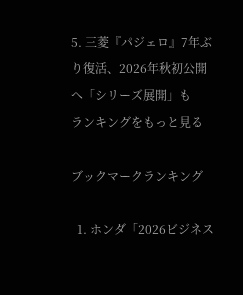5. 三菱『パジェロ』7年ぶり復活、2026年秋初公開へ「シリーズ展開」も
ランキングをもっと見る

ブックマークランキング

  1. ホンダ「2026ビジネス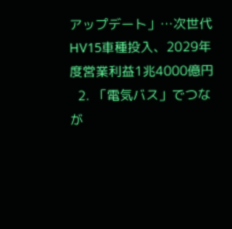アップデート」…次世代HV15車種投入、2029年度営業利益1兆4000億円
  2. 「電気バス」でつなが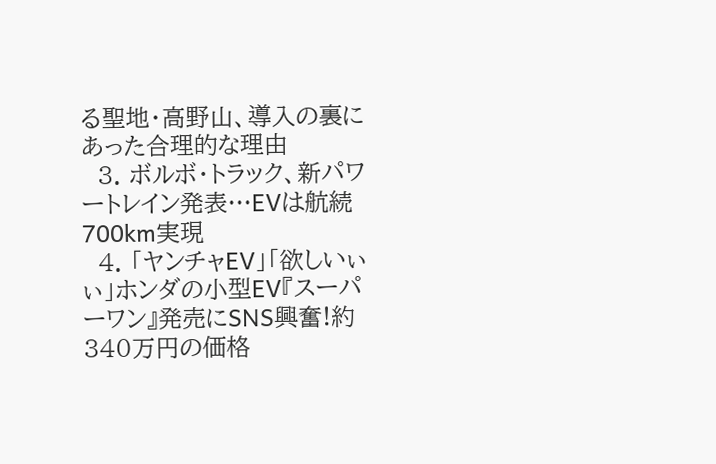る聖地・高野山、導入の裏にあった合理的な理由
  3. ボルボ・トラック、新パワートレイン発表…EVは航続700km実現
  4. 「ヤンチャEV」「欲しいぃぃ」ホンダの小型EV『スーパーワン』発売にSNS興奮!約340万円の価格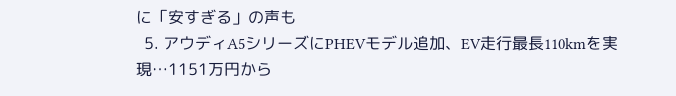に「安すぎる」の声も
  5. アウディA5シリーズにPHEVモデル追加、EV走行最長110kmを実現…1151万円から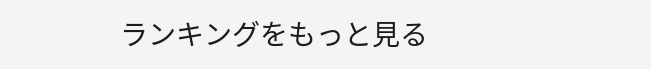ランキングをもっと見る